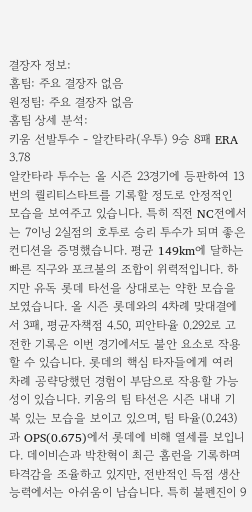결장자 정보:
홈팀: 주요 결장자 없음
원정팀: 주요 결장자 없음
홈팀 상세 분석:
키움 선발투수 - 알칸타라(우투) 9승 8패 ERA 3.78
알칸타라 투수는 올 시즌 23경기에 등판하여 13번의 퀄리티스타트를 기록할 정도로 안정적인 모습을 보여주고 있습니다. 특히 직전 NC전에서는 7이닝 2실점의 호투로 승리 투수가 되며 좋은 컨디션을 증명했습니다. 평균 149km에 달하는 빠른 직구와 포크볼의 조합이 위력적입니다. 하지만 유독 롯데 타선을 상대로는 약한 모습을 보였습니다. 올 시즌 롯데와의 4차례 맞대결에서 3패, 평균자책점 4.50, 피안타율 0.292로 고전한 기록은 이번 경기에서도 불안 요소로 작용할 수 있습니다. 롯데의 핵심 타자들에게 여러 차례 공략당했던 경험이 부담으로 작용할 가능성이 있습니다. 키움의 팀 타선은 시즌 내내 기복 있는 모습을 보이고 있으며, 팀 타율(0.243)과 OPS(0.675)에서 롯데에 비해 열세를 보입니다. 데이비슨과 박찬혁이 최근 홈런을 기록하며 타격감을 조율하고 있지만, 전반적인 득점 생산 능력에서는 아쉬움이 남습니다. 특히 불펜진이 9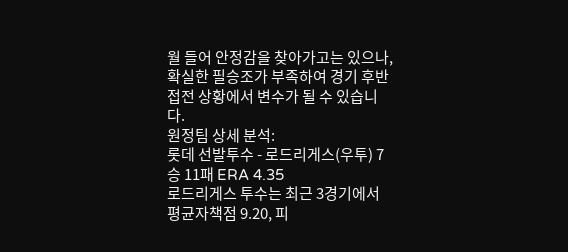월 들어 안정감을 찾아가고는 있으나, 확실한 필승조가 부족하여 경기 후반 접전 상황에서 변수가 될 수 있습니다.
원정팀 상세 분석:
롯데 선발투수 - 로드리게스(우투) 7승 11패 ERA 4.35
로드리게스 투수는 최근 3경기에서 평균자책점 9.20, 피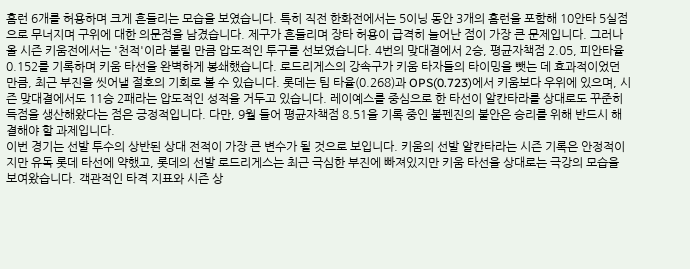홈런 6개를 허용하며 크게 흔들리는 모습을 보였습니다. 특히 직전 한화전에서는 5이닝 동안 3개의 홈런을 포함해 10안타 5실점으로 무너지며 구위에 대한 의문점을 남겼습니다. 제구가 흔들리며 장타 허용이 급격히 늘어난 점이 가장 큰 문제입니다. 그러나 올 시즌 키움전에서는 '천적'이라 불릴 만큼 압도적인 투구를 선보였습니다. 4번의 맞대결에서 2승, 평균자책점 2.05, 피안타율 0.152를 기록하며 키움 타선을 완벽하게 봉쇄했습니다. 로드리게스의 강속구가 키움 타자들의 타이밍을 뺏는 데 효과적이었던 만큼, 최근 부진을 씻어낼 절호의 기회로 볼 수 있습니다. 롯데는 팀 타율(0.268)과 OPS(0.723)에서 키움보다 우위에 있으며, 시즌 맞대결에서도 11승 2패라는 압도적인 성적을 거두고 있습니다. 레이예스를 중심으로 한 타선이 알칸타라를 상대로도 꾸준히 득점을 생산해왔다는 점은 긍정적입니다. 다만, 9월 들어 평균자책점 8.51을 기록 중인 불펜진의 불안은 승리를 위해 반드시 해결해야 할 과제입니다.
이번 경기는 선발 투수의 상반된 상대 전적이 가장 큰 변수가 될 것으로 보입니다. 키움의 선발 알칸타라는 시즌 기록은 안정적이지만 유독 롯데 타선에 약했고, 롯데의 선발 로드리게스는 최근 극심한 부진에 빠져있지만 키움 타선을 상대로는 극강의 모습을 보여왔습니다. 객관적인 타격 지표와 시즌 상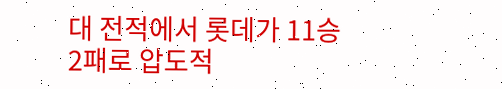대 전적에서 롯데가 11승 2패로 압도적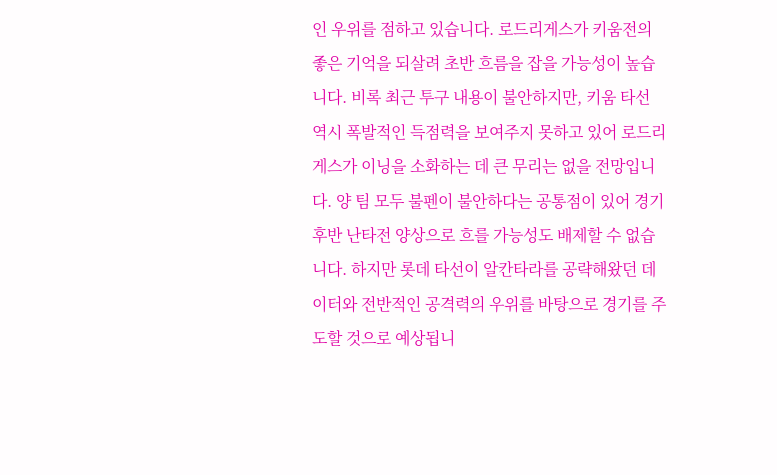인 우위를 점하고 있습니다. 로드리게스가 키움전의 좋은 기억을 되살려 초반 흐름을 잡을 가능성이 높습니다. 비록 최근 투구 내용이 불안하지만, 키움 타선 역시 폭발적인 득점력을 보여주지 못하고 있어 로드리게스가 이닝을 소화하는 데 큰 무리는 없을 전망입니다. 양 팀 모두 불펜이 불안하다는 공통점이 있어 경기 후반 난타전 양상으로 흐를 가능성도 배제할 수 없습니다. 하지만 롯데 타선이 알칸타라를 공략해왔던 데이터와 전반적인 공격력의 우위를 바탕으로 경기를 주도할 것으로 예상됩니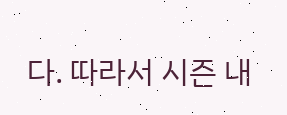다. 따라서 시즌 내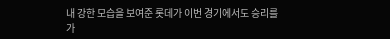내 강한 모습을 보여준 롯데가 이번 경기에서도 승리를 가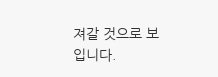져갈 것으로 보입니다.